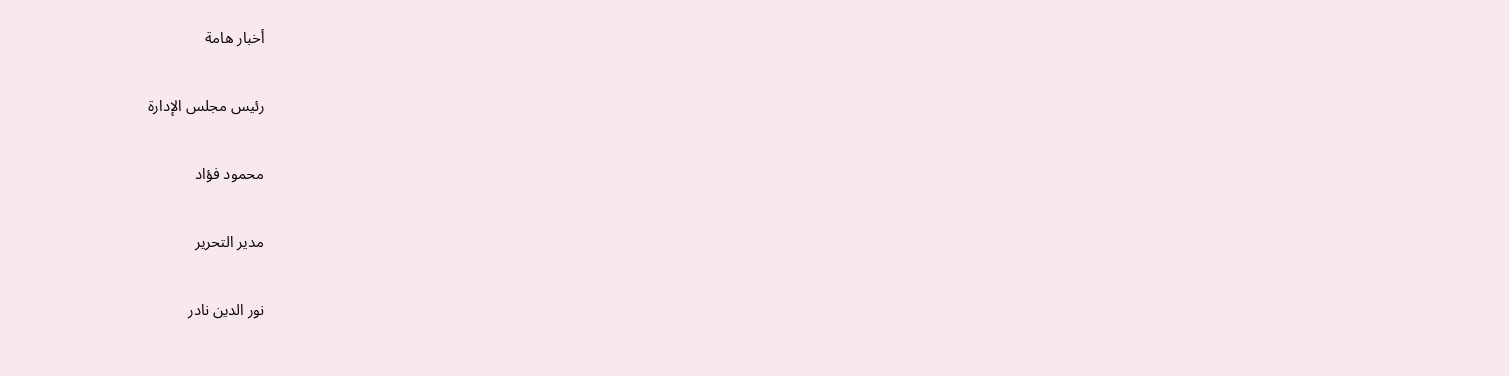أخبار هامة

رئيس مجلس الإدارة

محمود فؤاد

مدير التحرير

نور الدين نادر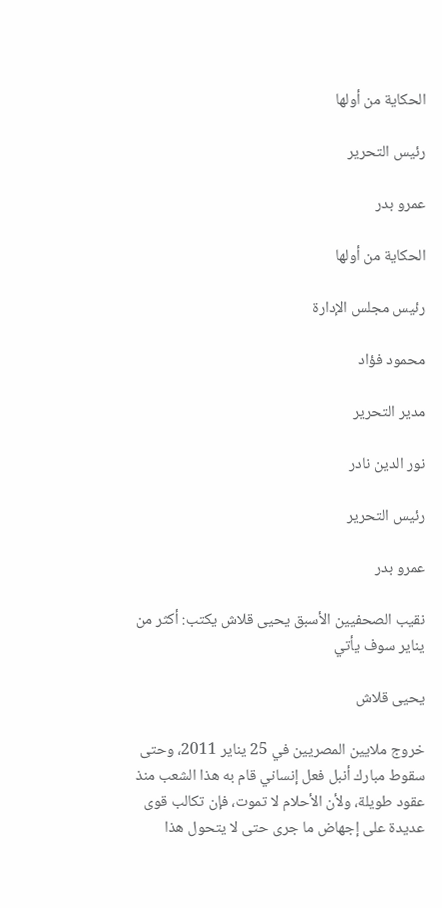الحكاية من أولها

رئيس التحرير

عمرو بدر

الحكاية من أولها

رئيس مجلس الإدارة

محمود فؤاد

مدير التحرير

نور الدين نادر

رئيس التحرير

عمرو بدر

نقيب الصحفيين الأسبق يحيى قلاش يكتب: أكثر من يناير سوف يأتي

يحيى قلاش

خروج ملايين المصريين في 25 يناير 2011، وحتى سقوط مبارك أنبل فعل إنساني قام به هذا الشعب منذ عقود طويلة، ولأن الأحلام لا تموت، فإن تكالب قوى عديدة على إجهاض ما جرى حتى لا يتحول هذا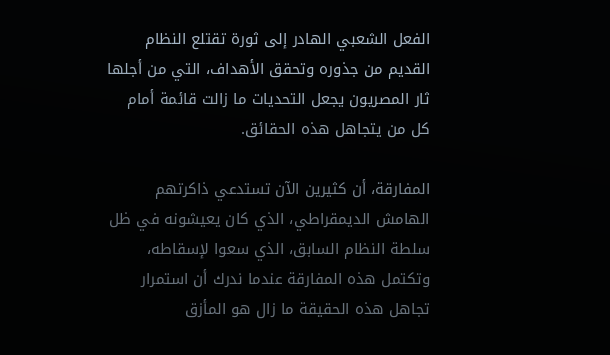الفعل الشعبي الهادر إلى ثورة تقتلع النظام القديم من جذوره وتحقق الأهداف، التي من أجلها ثار المصريون يجعل التحديات ما زالت قائمة أمام كل من يتجاهل هذه الحقائق.

المفارقة، أن كثيرين الآن تستدعي ذاكرتهم الهامش الديمقراطي، الذي كان يعيشونه في ظل سلطة النظام السابق، الذي سعوا لإسقاطه، وتكتمل هذه المفارقة عندما ندرك أن استمرار تجاهل هذه الحقيقة ما زال هو المأزق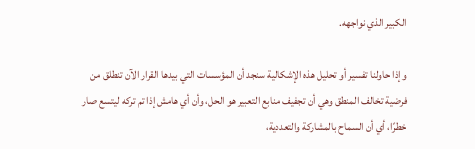الكبير الذي نواجهه.

وإذا حاولنا تفسير أو تحليل هذه الإشكالية سنجد أن المؤسسات التي بيدها القرار الآن تنطلق من فرضية تخالف المنطق وهي أن تجفيف منابع التعبير هو الحل، وأن أي هامش إذا تم تركه ليتسع صار خطرًا، أي أن السماح بالمشاركة والتعددية،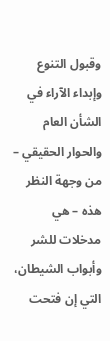وقبول التنوع وإبداء الآراء في الشأن العام والحوار الحقيقي – من وجهة النظر هذه – هي مدخلات للشر وأبواب الشيطان، التي إن فتحت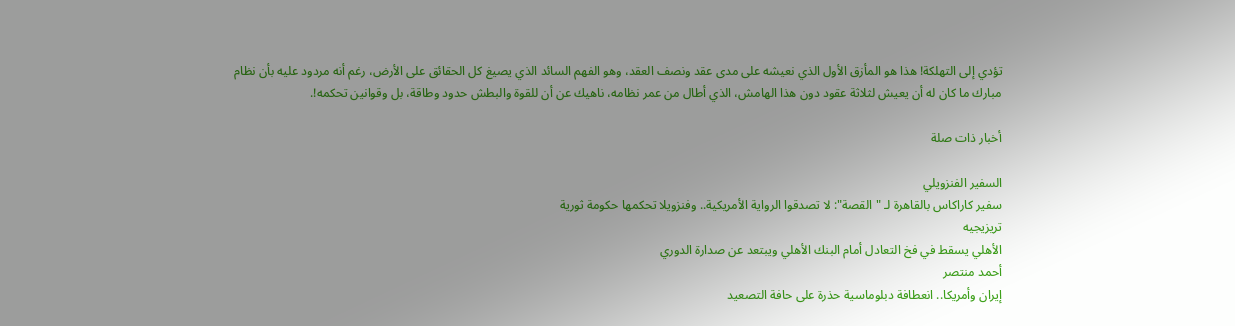تؤدي إلى التهلكة! هذا هو المأزق الأول الذي نعيشه على مدى عقد ونصف العقد، وهو الفهم السائد الذي يصيغ كل الحقائق على الأرض، رغم أنه مردود عليه بأن نظام مبارك ما كان له أن يعيش لثلاثة عقود دون هذا الهامش، الذي أطال من عمر نظامه، ناهيك عن أن للقوة والبطش حدود وطاقة، بل وقوانين تحكمه!.

أخبار ذات صلة

السفير الفنزويلي
سفير كاراكاس بالقاهرة لـ "القصة": لا تصدقوا الرواية الأمريكية.. وفنزويلا تحكمها حكومة ثورية
تريزيجيه
الأهلي يسقط في فخ التعادل أمام البنك الأهلي ويبتعد عن صدارة الدوري
أحمد منتصر
إيران وأمريكا.. انعطافة دبلوماسية حذرة على حافة التصعيد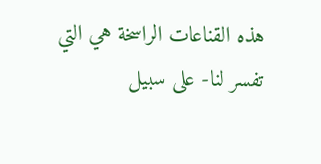هذه القناعات الراسخة هي التي تفسر لنا- على سبيل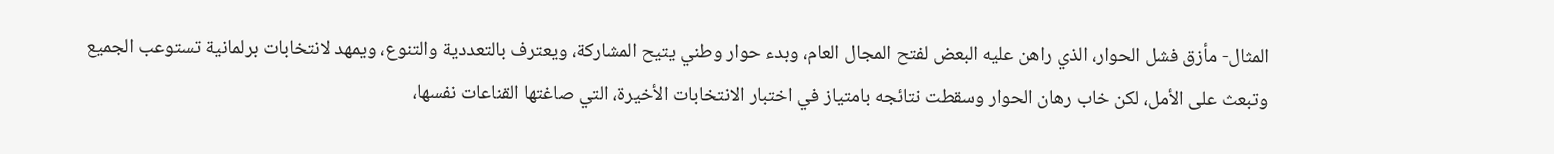المثال- مأزق فشل الحوار، الذي راهن عليه البعض لفتح المجال العام، وبدء حوار وطني يتيح المشاركة، ويعترف بالتعددية والتنوع، ويمهد لانتخابات برلمانية تستوعب الجميع وتبعث على الأمل، لكن خاب رهان الحوار وسقطت نتائجه بامتياز في اختبار الانتخابات الأخيرة، التي صاغتها القناعات نفسها،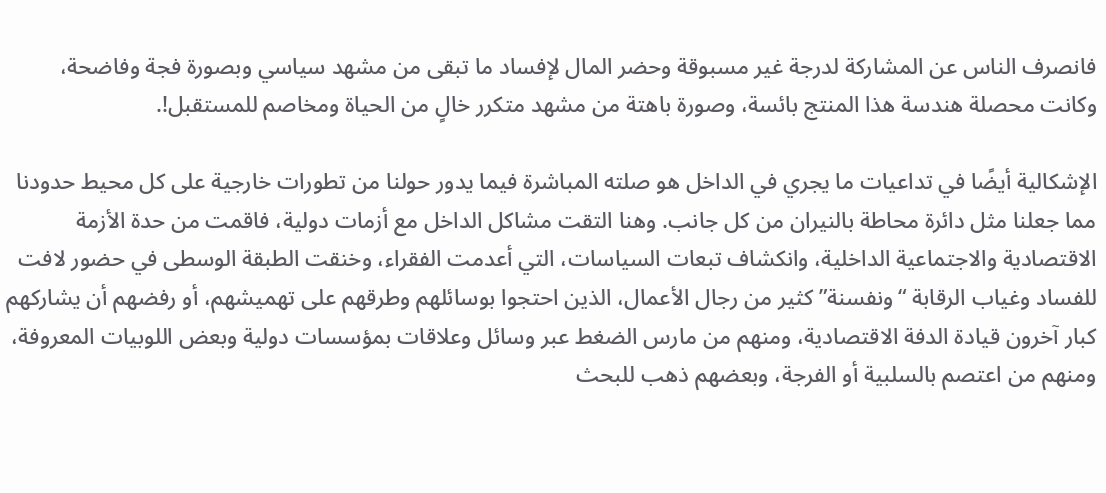فانصرف الناس عن المشاركة لدرجة غير مسبوقة وحضر المال لإفساد ما تبقى من مشهد سياسي وبصورة فجة وفاضحة، وكانت محصلة هندسة هذا المنتج بائسة، وصورة باهتة من مشهد متكرر خالٍ من الحياة ومخاصم للمستقبل!.

الإشكالية أيضًا في تداعيات ما يجري في الداخل هو صلته المباشرة فيما يدور حولنا من تطورات خارجية على كل محيط حدودنا مما جعلنا مثل دائرة محاطة بالنيران من كل جانب. وهنا التقت مشاكل الداخل مع أزمات دولية، فاقمت من حدة الأزمة الاقتصادية والاجتماعية الداخلية، وانكشاف تبعات السياسات، التي أعدمت الفقراء، وخنقت الطبقة الوسطى في حضور لافت للفساد وغياب الرقابة “ونفسنة” كثير من رجال الأعمال، الذين احتجوا بوسائلهم وطرقهم على تهميشهم، أو رفضهم أن يشاركهم كبار آخرون قيادة الدفة الاقتصادية، ومنهم من مارس الضغط عبر وسائل وعلاقات بمؤسسات دولية وبعض اللوبيات المعروفة، ومنهم من اعتصم بالسلبية أو الفرجة، وبعضهم ذهب للبحث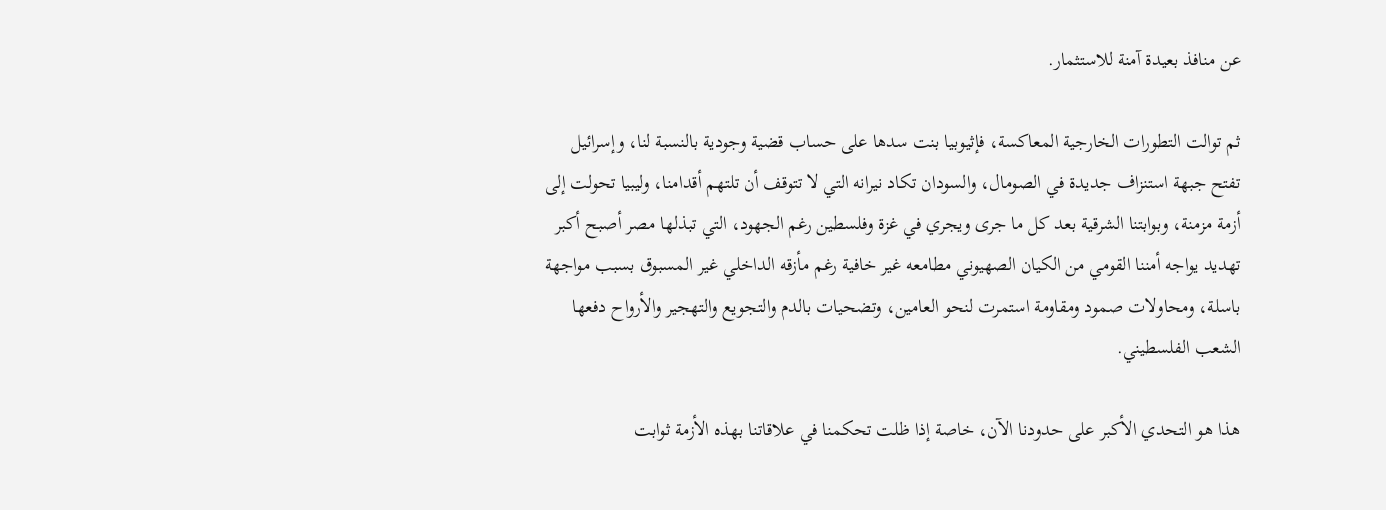عن منافذ بعيدة آمنة للاستثمار.

ثم توالت التطورات الخارجية المعاكسة، فإثيوبيا بنت سدها على حساب قضية وجودية بالنسبة لنا، وإسرائيل تفتح جبهة استنزاف جديدة في الصومال، والسودان تكاد نيرانه التي لا تتوقف أن تلتهم أقدامنا، وليبيا تحولت إلى أزمة مزمنة، وبوابتنا الشرقية بعد كل ما جرى ويجري في غزة وفلسطين رغم الجهود، التي تبذلها مصر أصبح أكبر تهديد يواجه أمننا القومي من الكيان الصهيوني مطامعه غير خافية رغم مأزقه الداخلي غير المسبوق بسبب مواجهة باسلة، ومحاولات صمود ومقاومة استمرت لنحو العامين، وتضحيات بالدم والتجويع والتهجير والأرواح دفعها الشعب الفلسطيني.

هذا هو التحدي الأكبر على حدودنا الآن، خاصة إذا ظلت تحكمنا في علاقاتنا بهذه الأزمة ثوابت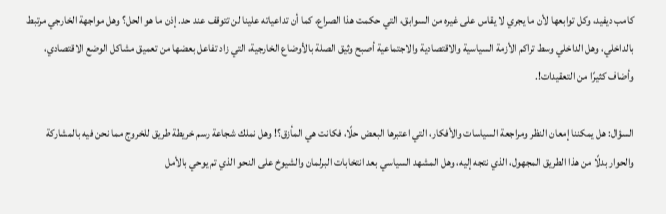كامب ديفيد، وكل توابعها لأن ما يجري لا يقاس على غيره من السوابق، التي حكمت هذا الصراع، كما أن تداعياته علينا لن تتوقف عند حد. إذن ما هو الحل؟ وهل مواجهة الخارجي مرتبط بالداخلي، وهل الداخلي وسط تراكم الأزمة السياسية والاقتصادية والاجتماعية أصبح وثيق الصلة بالأوضاع الخارجية، التي زاد تفاعل بعضها من تعميق مشاكل الوضع الاقتصادي، وأضاف كثيرًا من التعقيدات!.

السؤال: هل يمكننا إمعان النظر ومراجعة السياسات والأفكار، التي اعتبرها البعض حلًا، فكانت هي المأزق؟! وهل نملك شجاعة رسم خريطة طريق للخروج مما نحن فيه بالمشاركة والحوار بدلًا من هذا الطريق المجهول، الذي نتجه إليه، وهل المشهد السياسي بعد انتخابات البرلمان والشيوخ على النحو الذي تم يوحي بالأمل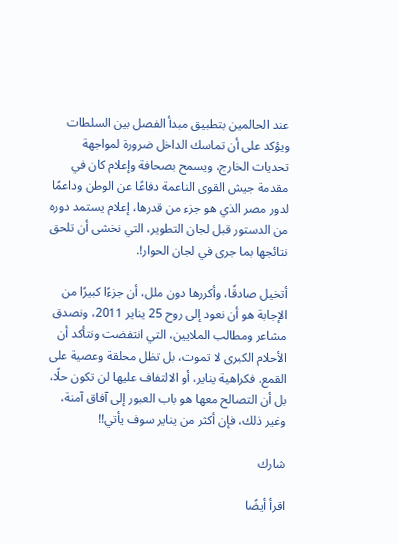عند الحالمين بتطبيق مبدأ الفصل بين السلطات ويؤكد على أن تماسك الداخل ضرورة لمواجهة تحديات الخارج، ويسمح بصحافة وإعلام كان في مقدمة جيش القوى الناعمة دفاعًا عن الوطن وداعمًا لدور مصر الذي هو جزء من قدرها، إعلام يستمد دوره من الدستور قبل لجان التطوير، التي نخشى أن تلحق نتائجها بما جرى في لجان الحوار!.

أتخيل صادقًا، وأكررها دون ملل، أن جزءًا كبيرًا من الإجابة هو أن نعود إلى روح 25 يناير 2011، ونصدق مشاعر ومطالب الملايين، التي انتفضت ونتأكد أن الأحلام الكبرى لا تموت، بل تظل محلقة وعصية على القمع. فكراهية يناير، أو الالتفاف عليها لن تكون حلًا، بل أن التصالح معها هو باب العبور إلى آفاق آمنة، وغير ذلك، فإن أكثر من يناير سوف يأتي!!

شارك

اقرأ أيضًا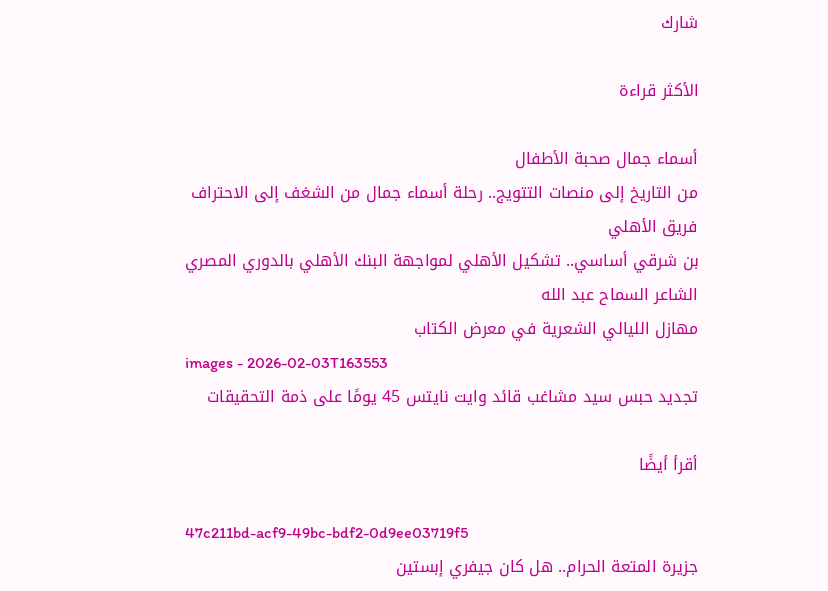شارك

الأكثر قراءة

أسماء جمال صحبة الأطفال
من التاريخ إلى منصات التتويج.. رحلة أسماء جمال من الشغف إلى الاحتراف
فريق الأهلي
بن شرقي أساسي.. تشكيل الأهلي لمواجهة البنك الأهلي بالدوري المصري
الشاعر السماح عبد الله
مهازل الليالي الشعرية في معرض الكتاب
images - 2026-02-03T163553
تجديد حبس سيد مشاغب قائد وايت نايتس 45 يومًا على ذمة التحقيقات

أقرأ أيضًا

47c211bd-acf9-49bc-bdf2-0d9ee03719f5
جزيرة المتعة الحرام.. هل كان جيفري إبستين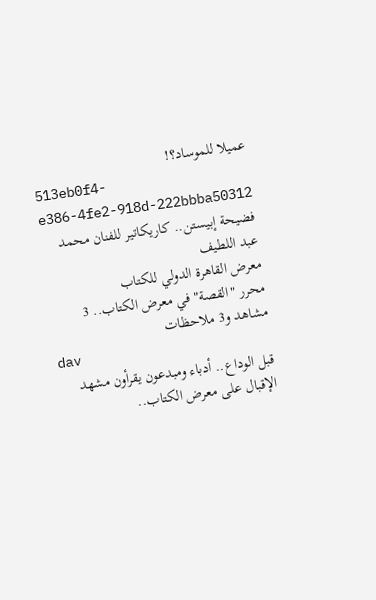عميلا للموساد؟!
513eb0f4-e386-4fe2-918d-222bbba50312
فضيحة إبيستن.. كاريكاتير للفنان محمد عبد اللطيف
معرض القاهرة الدولي للكتاب
محرر "القصة" في معرض الكتاب.. 3 مشاهد و3 ملاحظات
dav
قبل الوداع.. أدباء ومبدعون يقرأون مشهد الإقبال على معرض الكتاب..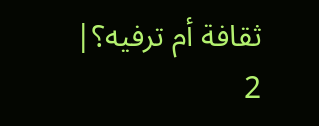ثقافة أم ترفيه؟| 2